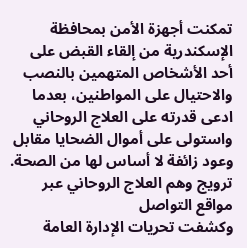تمكنت أجهزة الأمن بمحافظة الإسكندرية من إلقاء القبض على أحد الأشخاص المتهمين بالنصب والاحتيال على المواطنين، بعدما ادعى قدرته على العلاج الروحاني واستولى على أموال الضحايا مقابل وعود زائفة لا أساس لها من الصحة.
ترويج وهم العلاج الروحاني عبر مواقع التواصل
وكشفت تحريات الإدارة العامة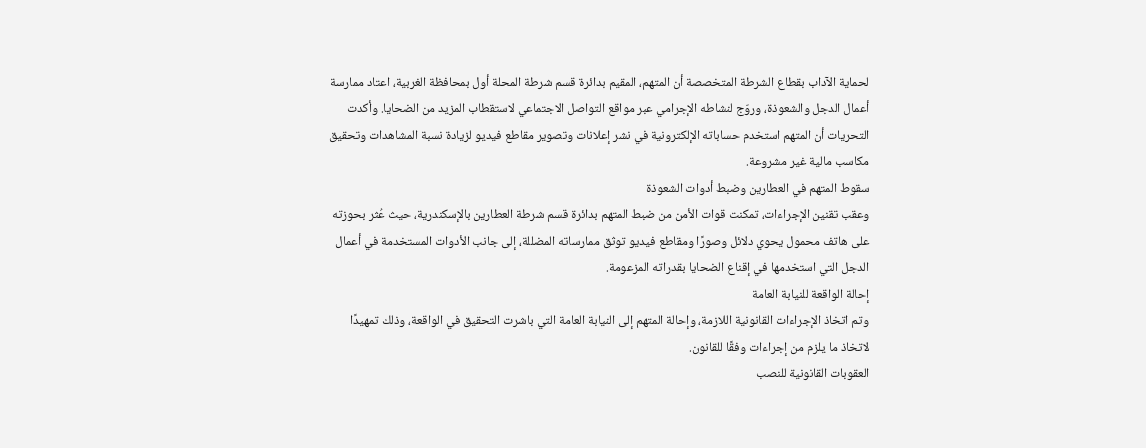لحماية الآداب بقطاع الشرطة المتخصصة أن المتهم، المقيم بدائرة قسم شرطة المحلة أول بمحافظة الغربية، اعتاد ممارسة أعمال الدجل والشعوذة، وروّج لنشاطه الإجرامي عبر مواقع التواصل الاجتماعي لاستقطاب المزيد من الضحايا. وأكدت التحريات أن المتهم استخدم حساباته الإلكترونية في نشر إعلانات وتصوير مقاطع فيديو لزيادة نسبة المشاهدات وتحقيق مكاسب مالية غير مشروعة.
سقوط المتهم في العطارين وضبط أدوات الشعوذة
وعقب تقنين الإجراءات، تمكنت قوات الأمن من ضبط المتهم بدائرة قسم شرطة العطارين بالإسكندرية، حيث عُثر بحوزته على هاتف محمول يحوي دلائل وصورًا ومقاطع فيديو توثق ممارساته المضللة، إلى جانب الأدوات المستخدمة في أعمال الدجل التي استخدمها في إقناع الضحايا بقدراته المزعومة.
إحالة الواقعة للنيابة العامة
وتم اتخاذ الإجراءات القانونية اللازمة، وإحالة المتهم إلى النيابة العامة التي باشرت التحقيق في الواقعة، وذلك تمهيدًا لاتخاذ ما يلزم من إجراءات وفقًا للقانون.
العقوبات القانونية للنصب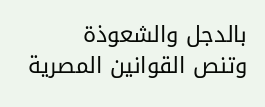بالدجل والشعوذة
وتنص القوانين المصرية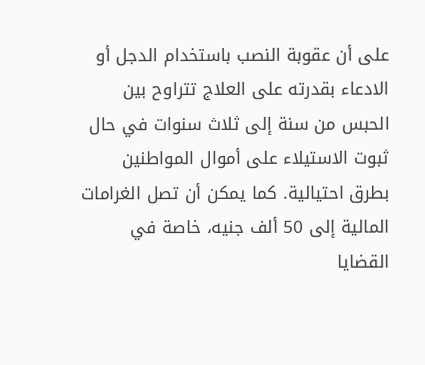على أن عقوبة النصب باستخدام الدجل أو الادعاء بقدرته على العلاج تتراوح بين الحبس من سنة إلى ثلاث سنوات في حال ثبوت الاستيلاء على أموال المواطنين بطرق احتيالية. كما يمكن أن تصل الغرامات المالية إلى 50 ألف جنيه، خاصة في القضايا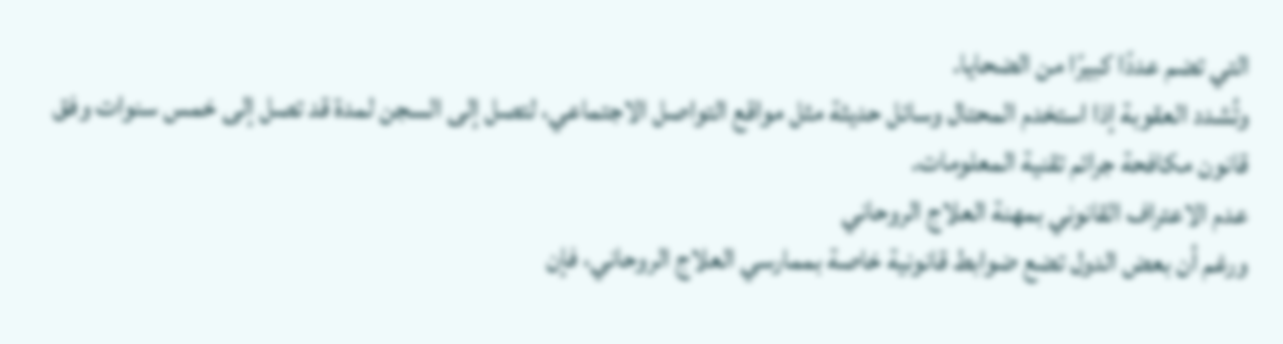التي تضم عددًا كبيرًا من الضحايا.
وتُشدد العقوبة إذا استخدم المحتال وسائل حديثة مثل مواقع التواصل الاجتماعي، لتصل إلى السجن لمدة قد تصل إلى خمس سنوات وفق قانون مكافحة جرائم تقنية المعلومات.
عدم الاعتراف القانوني بمهنة العلاج الروحاني
ورغم أن بعض الدول تضع ضوابط قانونية خاصة بممارسي العلاج الروحاني، فإن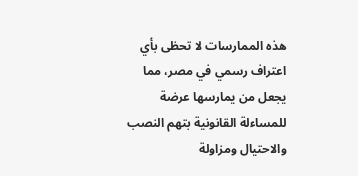هذه الممارسات لا تحظى بأي اعتراف رسمي في مصر، مما يجعل من يمارسها عرضة للمساءلة القانونية بتهم النصب والاحتيال ومزاولة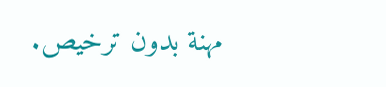مهنة بدون ترخيص.